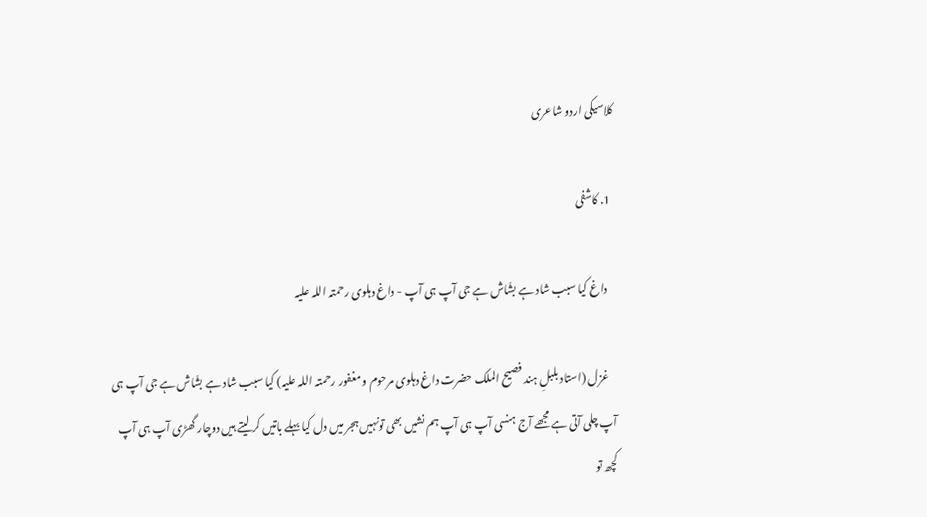کلاسیکی اردو شاعری

  1. کاشفی

    داغ کیا سبب شاد ہے بشّاش ہے جی آپ ہی آپ - داغ دہلوی رحمتہ اللہ علیہ

    غزل (استاد بلبلِ ہند فصیح الملک حضرت داغ دہلوی مرحوم و مغفور رحمتہ اللہ علیہ) کیا سبب شاد ہے بشّاش ہے جی آپ ہی آپ چلی آتی ہے مجھے آج ہنسی آپ ہی آپ ہم نشیں بھی تونہیں ہجر میں دل کیا بہلے باتیں کر لیتے ہیں دوچار گھڑی آپ ہی آپ کچھ تو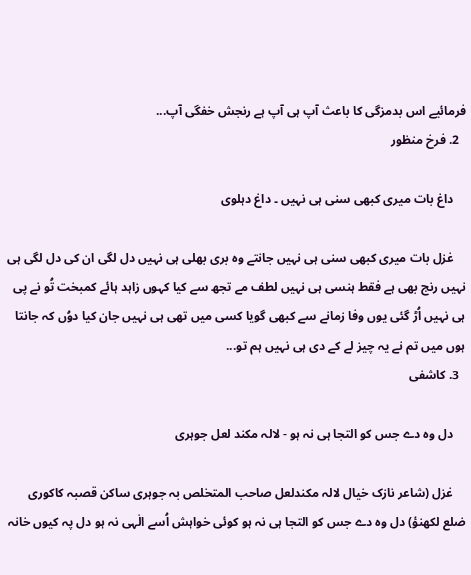فرمائیے اس بدمزگی کا باعث آپ ہی آپ ہے رنجش خفگی آپ...
  2. فرخ منظور

    داغ بات میری کبھی سنی ہی نہیں ۔ داغ دہلوی

    غزل بات میری کبھی سنی ہی نہیں جانتے وہ بری بھلی ہی نہیں دل لگی ان کی دل لگی ہی نہیں رنج بھی ہے فقط ہنسی ہی نہیں لطف مے تجھ سے کیا کہوں زاہد ہائے کمبخت تُو نے پی ہی نہیں اُڑ گئی یوں وفا زمانے سے کبھی گویا کسی میں تھی ہی نہیں جان کیا دوُں کہ جانتا ہوں میں تم نے یہ چیز لے کے دی ہی نہیں ہم تو...
  3. کاشفی

    دل وہ دے جس کو التجا ہی نہ ہو - لالہ مکند لعل جوہری

    غزل (شاعر نازک خیال لالہ مکندلعل صاحب المتخلص بہ جوہری ساکن قصبہ کاکوری ضلع لکھنؤ) دل وہ دے جس کو التجا ہی نہ ہو کوئی خواہش اُسے الٰہی نہ ہو دل پہ کیوں خانہ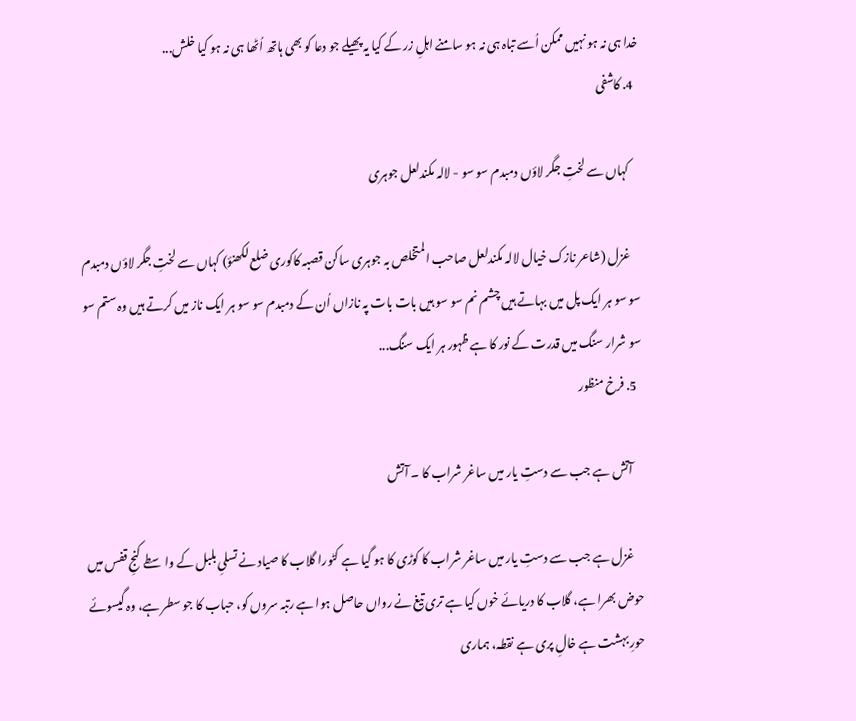خدا ہی نہ ہو نہیں ممکن اُسے تباہ ہی نہ ہو سامنے اہلِ زر کے کیا یہ پھیلے جو دعا کو بھی ہاتھ اُٹھا ہی نہ ہو کیا خلش...
  4. کاشفی

    کہاں سے لختِ جگر لاؤں دمبدم سو سو - لالہ مکندلعل جوہری

    غزل (شاعر نازک خیال لالہ مکندلعل صاحب المتخلص بہ جوہری ساکن قصبہ کاکوری ضلع لکھنؤ) کہاں سے لختِ جگر لاؤں دمبدم سو سو ہر ایک پل میں بہاتے ہیں چشم نم سو سو ہیں بات بات پہ نازاں اُن کے دمبدم سو سو ہر ایک ناز میں کرتے ہیں وہ ستم سو سو شرار سنگ میں قدرت کے نور کا ہے ظہور ہر ایک سنگ...
  5. فرخ منظور

    آتش ہے جب سے دستِ یار میں ساغر شراب کا ۔ آتش

    غزل ہے جب سے دستِ یار میں ساغر شراب کا کوڑی کا ہو گیا ہے کٹورا گلاب کا صیاد نے تسلیِ بلبل کے واسطے کنجِ قفس میں حوض بھرا ہے، گلاب کا دریائے خوں کیا ہے تری تیغ نے رواں حاصل ہوا ہے رتبہ سروں کو، حباب کا جو سطر ہے، وہ گیسوئے حورِ بہشت ہے خالِ پری ہے نقطہ، ہماری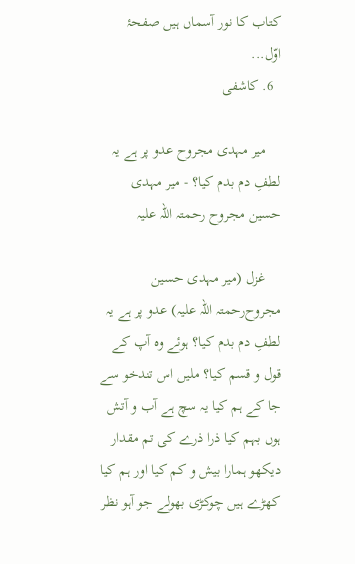کتاب کا نور آسماں ہیں صفحۂ اوّل...
  6. کاشفی

    میر مہدی مجروح عدو پر ہے یہ لطفِ دم بدم کیا؟ - میر مہدی حسین مجروح رحمتہ اللہ علیہ

    غزل (میر مہدی حسین مجروح‌رحمتہ اللہ علیہ) عدو پر ہے یہ لطفِ دم بدم کیا؟ ہوئے وہ آپ کے قول و قسم کیا؟ ملیں اس تندخو سے جا کے ہم کیا یہ سچ ہے آب و آتش ہوں بہم کیا ذرا ذرے کی تم مقدار دیکھو ہمارا بیش و کم کیا اور ہم کیا کھڑے ہیں چوکڑی بھولے جو آہو نظر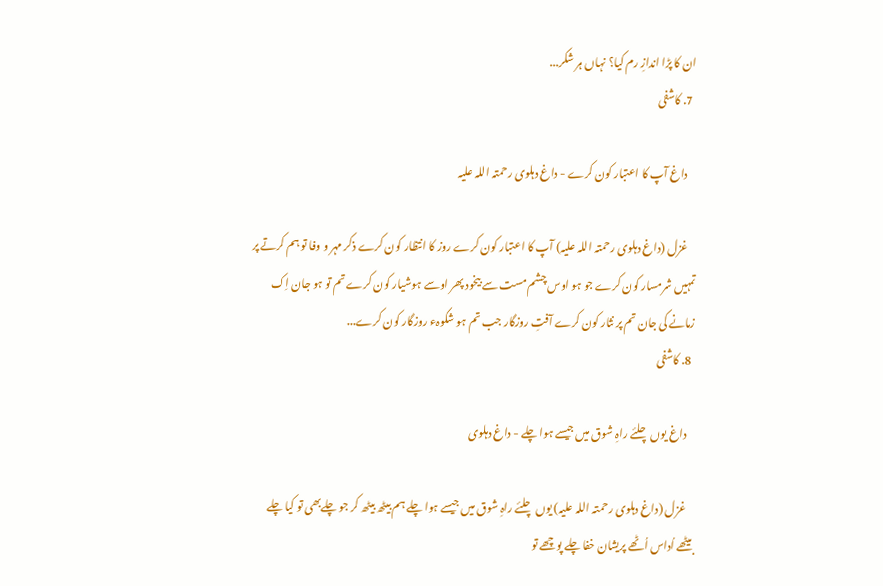ان کا پڑا اندازِ رم کیا؟ نہاں ہر شکر...
  7. کاشفی

    داغ آپ کا اعتبار کون کرے - داغ دہلوی رحمتہ اللہ علیہ

    غزل (داغ دہلوی رحمتہ اللہ علیہ) آپ کا اعتبار کون کرے روز کا انتظار کون کرے ذکر مہر و وفا تو ہم کرتے پر تمہیں شرمسار کون کرے جو ہو اوس چشم مست سے بیخود پھر اوسے ہوشیار کون کرے تم تو ہو جان اِک زمانے کی جان تم پر نثار کون کرے آفتِ روزگار جب تم ہو شکوہء روزگار کون کرے...
  8. کاشفی

    داغ یوں چلئے راہِ شوق میں جیسے ہوا چلے - داغ دہلوی

    غزل (داغ دہلوی رحمتہ اللہ علیہ) یوں چلئے راہِ شوق میں جیسے ہوا چلے ہم بیٹھ بیٹھ کر جو چلےبھی تو کیا چلے بیٹھے اُداس اُٹھے پریشان خفا چلے پوچھے تو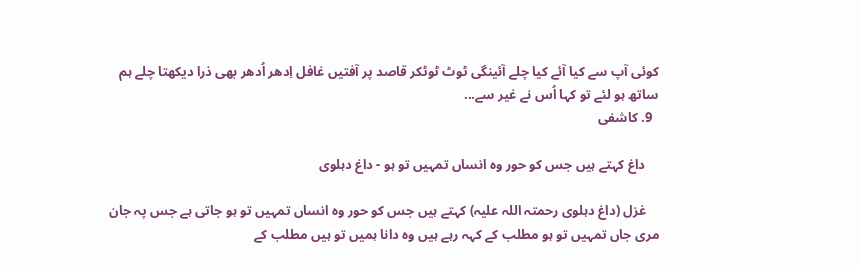کوئی آپ سے کیا آئے کیا چلے آئینگی ٹوٹ ٹوٹکر قاصد پر آفتیں غافل اِدھر اُدھر بھی ذرا دیکھتا چلے ہم ساتھ ہو لئے تو کہا اُس نے غیر سے...
  9. کاشفی

    داغ کہتے ہیں جس کو حور وہ انساں تمہیں تو ہو - داغ دہلوی

    غزل (داغ دہلوی رحمتہ اللہ علیہ) کہتے ہیں جس کو حور وہ انساں تمہیں تو ہو جاتی ہے جس پہ جان مری جاں تمہیں تو ہو مطلب کے کہہ رہے ہیں وہ دانا ہمیں تو ہیں مطلب کے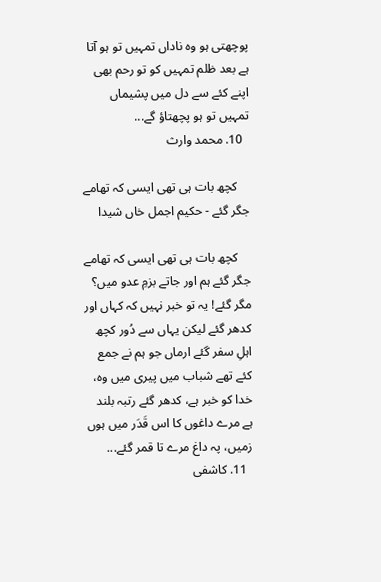پوچھتی ہو وہ ناداں تمہیں تو ہو آتا ہے بعد ظلم تمہیں کو تو رحم بھی اپنے کئے سے دل میں پشیماں تمہیں تو ہو پچھتاؤ گے...
  10. محمد وارث

    کچھ بات ہی تھی ایسی کہ تھامے جگر گئے - حکیم اجمل خاں شیدا

    کچھ بات ہی تھی ایسی کہ تھامے جگر گئے ہم اور جاتے بزمِ عدو میں؟ مگر گئے! یہ تو خبر نہیں کہ کہاں اور کدھر گئے لیکن یہاں سے دُور کچھ اہلِ سفر گئے ارماں جو ہم نے جمع کئے تھے شباب میں پیری میں وہ، خدا کو خبر ہے، کدھر گئے رتبہ بلند ہے مرے داغوں کا اس قَدَر میں ہوں زمیں، پہ داغ مرے تا قمر گئے...
  11. کاشفی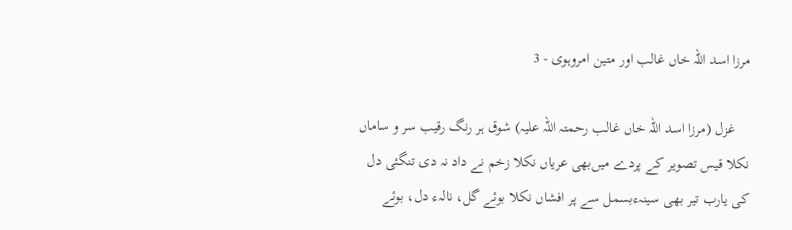مرزا اسد اللہ خاں‌ غالب اور متین امروہوی - 3

    غزل (مرزا اسد اللہ خاں‌ غالب رحمتہ اللہ علیہ) شوق ہر رنگ رقیب سر و ساماں نکلا قیس تصویر کے پردے میں‌بھی عریاں نکلا زخم نے داد نہ دی تنگئی دل کی یارب تیر بھی سینہء‌بسمل سے پر افشاں نکلا بوئے گل، نالہء دل، بوئے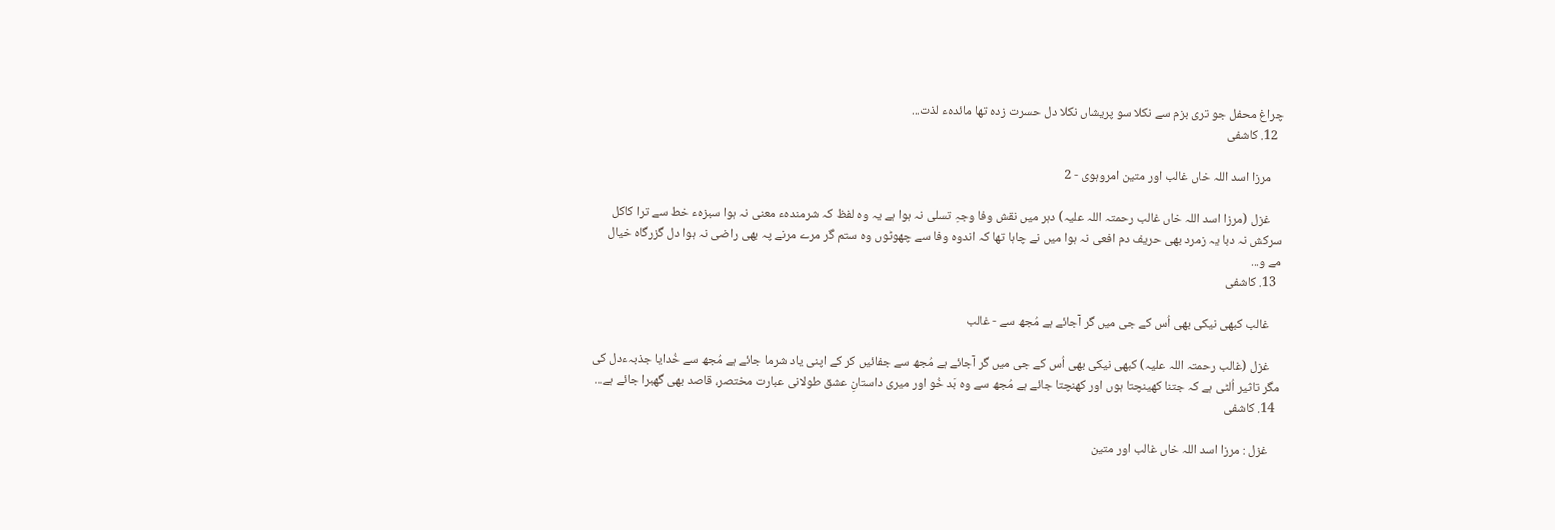چراغ محفل جو تری بزم سے نکلا سو پریشاں نکلا دل حسرت زدہ تھا مائدہء لذت...
  12. کاشفی

    مرزا اسد اللہ خاں‌ غالب اور متین امروہوی - 2

    غزل (مرزا اسد اللہ خاں‌ غالب رحمتہ اللہ علیہ) دہر میں نقش وفا وجہِ تسلی نہ ہوا ہے یہ وہ لفظ کہ شرمندہء معنی نہ ہوا سبزہء خط سے ترا کاکل سرکش نہ دبا یہ زمرد بھی حریف دم افعی نہ ہوا میں نے چاہا تھا کہ اندوہ وفا سے چھوٹوں وہ ستم گر مرے مرنے پہ بھی راضی نہ ہوا دل گزرگاہ خیال مے و...
  13. کاشفی

    غالب کبھی نیکی بھی اُس کے جی میں گر آجائے ہے مُجھ سے - غالب

    غزل (غالب رحمتہ اللہ علیہ) کبھی نیکی بھی اُس کے جی میں گر آجائے ہے مُجھ سے جفائیں کر کے اپنی یاد شرما جائے ہے مُجھ سے خُدایا جذبہء‌دل کی مگر تاثیر اُلٹی ہے کہ جتنا کھینچتا ہوں اور کھنچتا جائے ہے مُجھ سے وہ بَد خُو اور میری داستانِ عشق طولانی عبارت مختصر، قاصد بھی گھبرا جائے ہے...
  14. کاشفی

    غزل : مرزا اسد اللہ خاں‌ غالب اور متین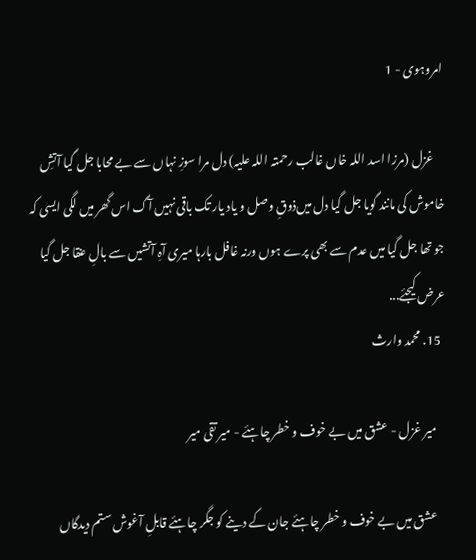امروہوی - 1

    غزل (مرزا اسد اللہ خاں‌ غالب رحمتہ اللہ علیہ) دل مرا سوزِ نہاں سے بے محابا جل گیا آتشِ خاموش کی مانند گویا جل گیا دل میں‌ذوقِ وصل و یاد یار تک باقی نہیں آگ اس گھر میں لگی ایسی کہ جو تھا جل گیا میں عدم سے بھی پرے ہوں ورنہ غافل بارہا میری آہِ آتشیں سے بالِ عنقا جل گیا عرض کیجئے...
  15. محمد وارث

    میر غزل - عشق میں بے خوف و خطر چاہئے - میر تقی میر

    عشق میں بے خوف و خطر چاہئے جان کے دینے کو جگر چاہئے قابلِ آغوش ستم دیدگاں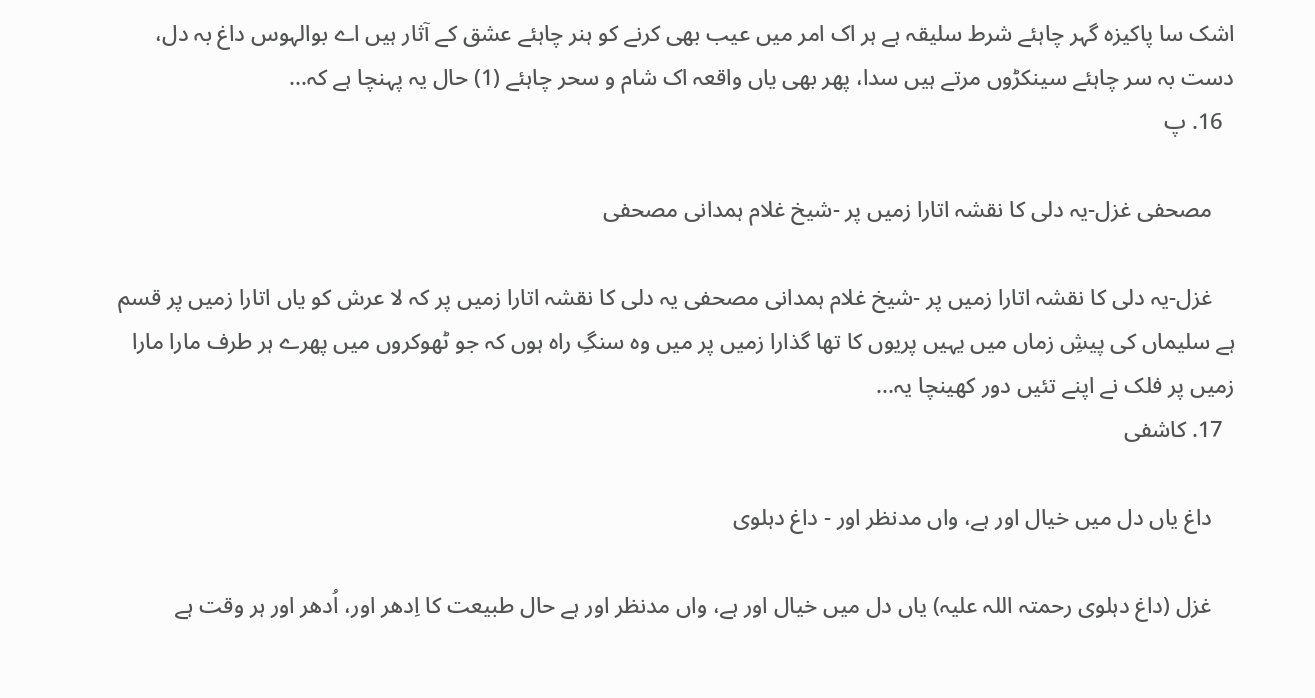اشک سا پاکیزہ گہر چاہئے شرط سلیقہ ہے ہر اک امر میں عیب بھی کرنے کو ہنر چاہئے عشق کے آثار ہیں اے بوالہوس داغ بہ دل، دست بہ سر چاہئے سینکڑوں مرتے ہیں سدا، پھر بھی یاں واقعہ اک شام و سحر چاہئے (1) حال یہ پہنچا ہے کہ...
  16. پ

    مصحفی غزل-یہ دلی کا نقشہ اتارا زمیں پر -شیخ غلام ہمدانی مصحفی

    غزل-یہ دلی کا نقشہ اتارا زمیں پر -شیخ غلام ہمدانی مصحفی یہ دلی کا نقشہ اتارا زمیں پر کہ لا عرش کو یاں اتارا زمیں پر قسم ہے سلیماں کی پیشِ زماں میں یہیں پریوں کا تھا گذارا زمیں پر میں وہ سنگِ راہ ہوں کہ جو ٹھوکروں میں پھرے ہر طرف مارا مارا زمیں پر فلک نے اپنے تئیں دور کھینچا یہ...
  17. کاشفی

    داغ یاں‌ دل میں خیال اور ہے، واں مدنظر اور - داغ دہلوی

    غزل (داغ دہلوی رحمتہ اللہ علیہ) یاں‌ دل میں خیال اور ہے، واں مدنظر اور ہے حال طبیعت کا اِدھر اور، اُدھر اور ہر وقت ہے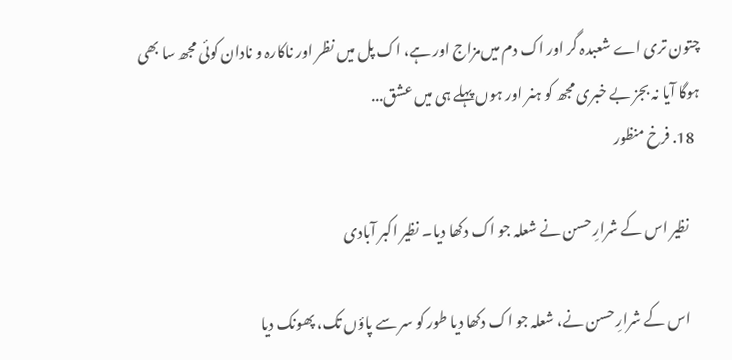چتون تری اے شعبدہ گر اور اک دم میں‌مزاج اور ہے، اک پل میں نظر اور ناکارہ و نادان کوئی مجھ سا بھی ہوگا آیا نہ بجز بے خبری مجھ کو ہنر اور ہوں پہلے ہی میں عشق...
  18. فرخ منظور

    نظیر اس کے شرارِ حسن نے شعلہ جو اک دکھا دیا۔ نظیر اکبر آبادی

    اس کے شرارِ حسن نے، شعلہ جو اک دکھا دیا طور کو سر سے پاؤں تک، پھونک دیا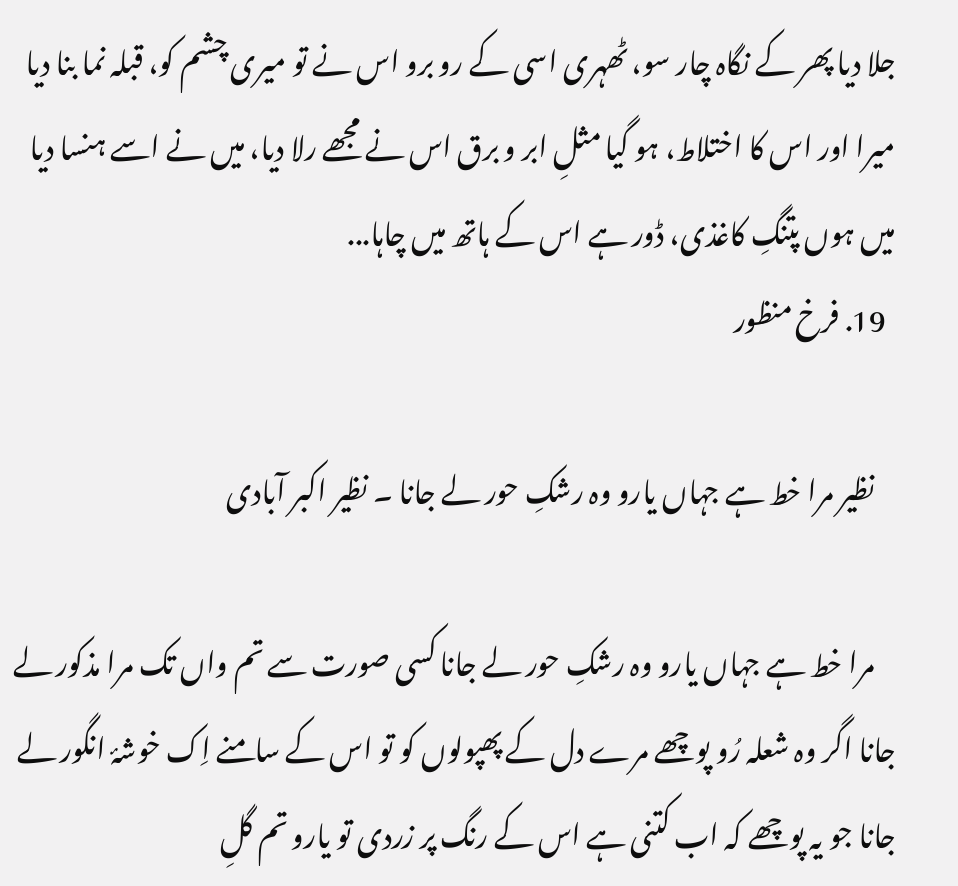جلا دیا پھر کے نگاہ چار سو، ٹھہری اسی کے رو برو اس نے تو میری چشم کو، قبلہ نما بنا دیا میرا اور اس کا اختلاط، ہو گیا مثلِ ابر و برق اس نے مجھے رلا دیا، میں نے اسے ہنسا دیا میں ہوں پتنگِ کاغذی، ڈور ہے اس کے ہاتھ میں چاہا...
  19. فرخ منظور

    نظیر مرا خط ہے جہاں یارو وہ رشکِ حور لے جانا ۔ نظیر اکبر آبادی

    مرا خط ہے جہاں یارو وہ رشکِ حور لے جانا کسی صورت سے تم واں تک مرا مذکور لے جانا اگر وہ شعلہ رُو پوچھے مرے دل کے پھپولوں کو تو اس کے سامنے اِک خوشۂ انگور لے جانا جو یہ پوچھے کہ اب کتنی ہے اس کے رنگ پر زردی تو یارو تم گلِ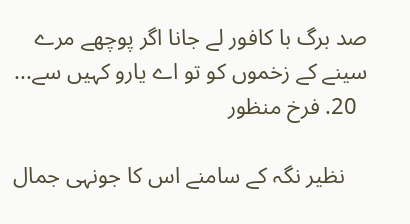صد برگ با کافور لے جانا اگر پوچھے مرے سینے کے زخموں کو تو اے یارو کہیں سے...
  20. فرخ منظور

    نظیر نگہ کے سامنے اس کا جونہی جمال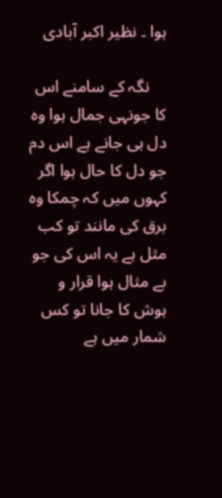ہوا ۔ نظیر اکبر آبادی

    نگہ کے سامنے اس کا جونہی جمال ہوا وہ دل ہی جانے ہے اس دم جو دل کا حال ہوا اگر کہوں میں کہ چمکا وہ برق کی مانند تو کب مثل ہے یہ اس کی جو بے مثال ہوا قرار و ہوش کا جانا تو کس شمار میں ہے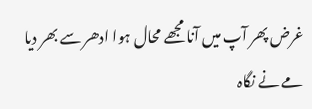غرض پھر آپ میں آنا مجھے محال ہوا ادھر سے بھر دیا مے نے نگاہ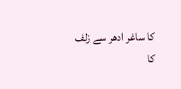کا ساغر ادھر سے زلف کا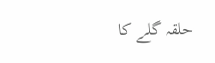حلقہ گلے کا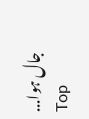جال ہوا...
Top